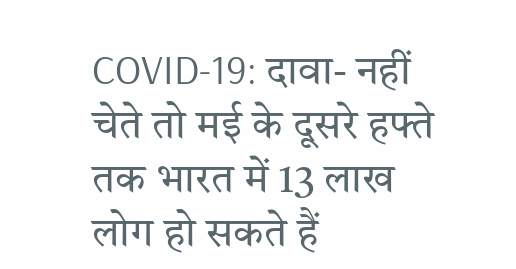COVID-19: दावा- नहीं चेते तो मई के दूसरे हफ्ते तक भारत में 13 लाख लोग हो सकते हैं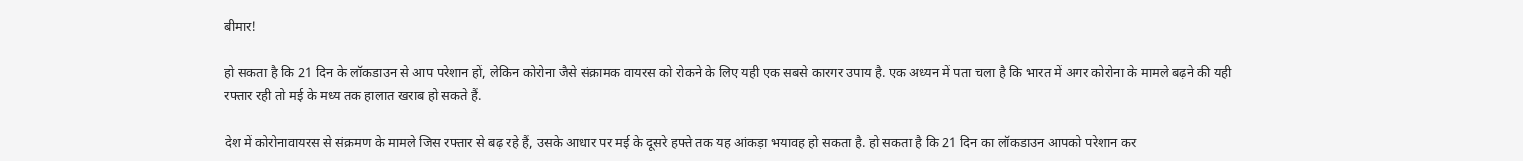बीमार!

हो सकता है कि 21 दिन के लॉकडाउन से आप परेशान हों, लेकिन कोरोना जैसे संक्रामक वायरस को रोकने के लिए यही एक सबसे कारगर उपाय है. एक अध्यन में पता चला है कि भारत में अगर कोरोना के मामले बढ़ने की यही रफ्तार रही तो मई के मध्य तक हालात खराब हो सकते हैं.

देश में कोरोनावायरस से संक्रमण के मामले जिस रफ्तार से बढ़ रहे हैं, उसके आधार पर मई के दूसरे हफ्ते तक यह आंकड़ा भयावह हो सकता है. हो सकता है कि 21 दिन का लॉकडाउन आपको परेशान कर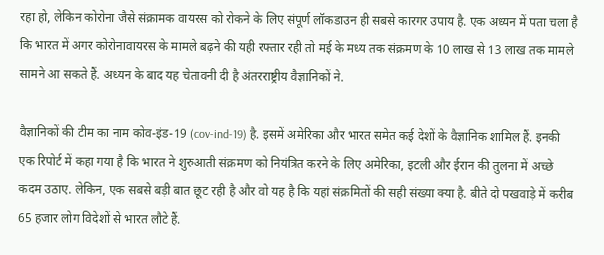रहा हो, लेकिन कोरोना जैसे संक्रामक वायरस को रोकने के लिए संपूर्ण लॉकडाउन ही सबसे कारगर उपाय है. एक अध्यन में पता चला है कि भारत में अगर कोरोनावायरस के मामले बढ़ने की यही रफ्तार रही तो मई के मध्य तक संक्रमण के 10 लाख से 13 लाख तक मामले सामने आ सकते हैं. अध्यन के बाद यह चेतावनी दी है अंतरराष्ट्रीय वैज्ञानिकों ने.

वैज्ञानिकों की टीम का नाम कोव-इंड-19 (cov-ind-19) है. इसमें अमेरिका और भारत समेत कई देशों के वैज्ञानिक शामिल हैं. इनकी एक रिपोर्ट में कहा गया है कि भारत ने शुरुआती संक्रमण को नियंत्रित करने के लिए अमेरिका, इटली और ईरान की तुलना में अच्छे कदम उठाए. लेकिन, एक सबसे बड़ी बात छूट रही है और वो यह है कि यहां संक्रमितों की सही संख्या क्या है. बीते दो पखवाड़े में करीब 65 हजार लोग विदेशों से भारत लौटे हैं.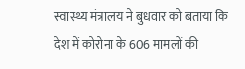स्वास्थ्य मंत्रालय ने बुधवार को बताया कि देश में कोरोना के 606 मामलों की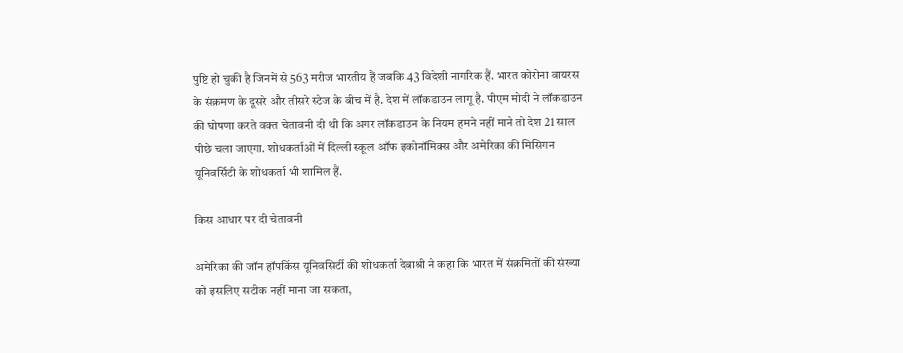पुष्टि हो चुकी है जिनमें से 563 मरीज भारतीय हैं जबकि 43 विदेशी नागरिक हैं. भारत कोरोना वायरस के संक्रमण के दूसरे और तीसरे स्टेज के बीच में है. देश में लॉकडाउन लागू है. पीएम मोदी ने लॉकडाउन की घोषणा करते वक्त चेतावनी दी थी कि अगर लॉकडाउन के नियम हमने नहीं माने तो देश 21 साल पीछे चला जाएगा. शोधकर्ताओं में दिल्ली स्कूल ऑफ इकोनॉमिक्स और अमेरिका की मिसिगन यूनिवर्सिटी के शोधकर्ता भी शामिल हैं.

किस आधार पर दी चेतावनी

अमेरिका की जॉन हॉपकिंस यूनिवसिर्टी की शोधकर्ता देबाश्री ने कहा कि भारत में संक्रमितों की संख्या को इसलिए सटीक नहीं माना जा सकता,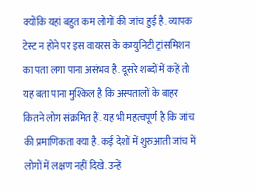क्योंकि यहां बहुत कम लोगों की जांच हुई है. व्यापक टेस्ट न होने पर इस वायरस के कम्युनिटी ट्रांसमिशन का पता लगा पाना असंभव है. दूसरे शब्दों में कहें तो यह बता पाना मुश्किल है कि अस्पतालों के बाहर कितने लोग संक्रमित हैं. यह भी महत्वपूर्ण है कि जांच की प्रमाणिकता क्या है. कई देशों में शुरुआती जांच में लोगों में लक्षण नहीं दिखे. उन्हें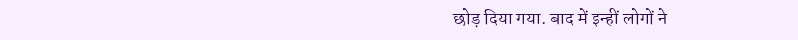छोड़ दिया गया. बाद में इन्हीं लोगों ने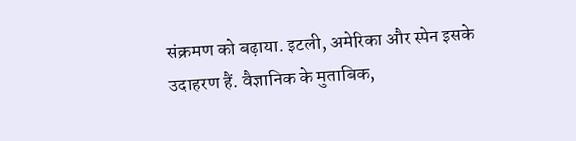संक्रमण को बढ़ाया. इटली, अमेरिका और स्पेन इसके उदाहरण हैं. वैज्ञानिक के मुताबिक,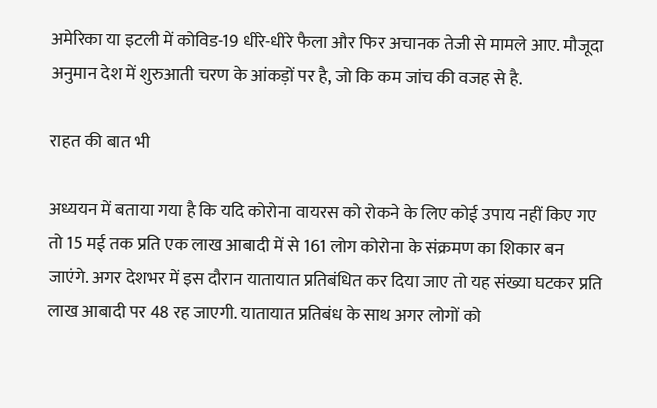अमेरिका या इटली में कोविड-19 धीरे-धीरे फैला और फिर अचानक तेजी से मामले आए. मौजूदा अनुमान देश में शुरुआती चरण के आंकड़ों पर है, जो कि कम जांच की वजह से है.

राहत की बात भी

अध्ययन में बताया गया है कि यदि कोरोना वायरस को रोकने के लिए कोई उपाय नहीं किए गए तो 15 मई तक प्रति एक लाख आबादी में से 161 लोग कोरोना के संक्रमण का शिकार बन जाएंगे. अगर देशभर में इस दौरान यातायात प्रतिबंधित कर दिया जाए तो यह संख्या घटकर प्रति लाख आबादी पर 48 रह जाएगी. यातायात प्रतिबंध के साथ अगर लोगों को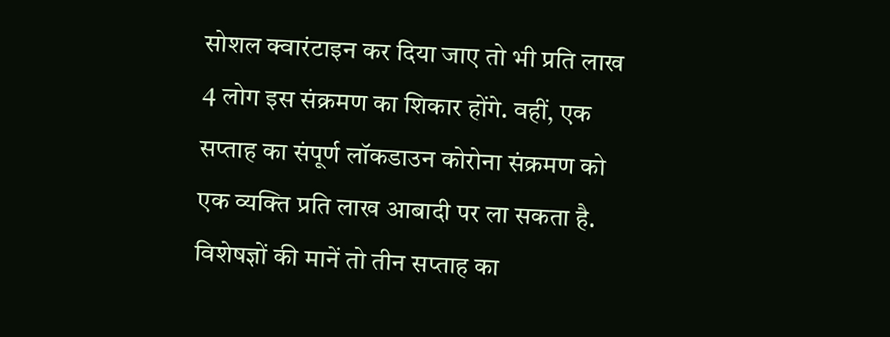सोशल क्वारंटाइन कर दिया जाए तो भी प्रति लाख 4 लोग इस संक्रमण का शिकार होंगे. वहीं, एक सप्ताह का संपूर्ण लॉकडाउन कोरोना संक्रमण को एक व्यक्ति प्रति लाख आबादी पर ला सकता है. विशेषज्ञों की मानें तो तीन सप्ताह का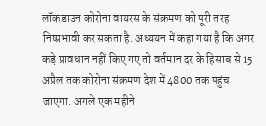लॉकडाउन कोरोना वायरस के संक्रमण को पूरी तरह निष्प्रभावी कर सकता है. अध्ययन में कहा गया है कि अगर कड़े प्रावधान नहीं किए गए तो वर्तमान दर के हिसाब से 15 अप्रैल तक कोरोना संक्रमण देश में 4800 तक पहुंच जाएगा. अगले एक महीने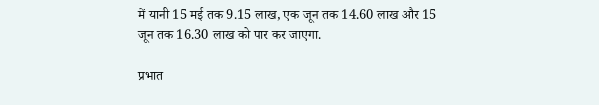में यानी 15 मई तक 9.15 लाख, एक जून तक 14.60 लाख और 15 जून तक 16.30 लाख को पार कर जाएगा.

प्रभात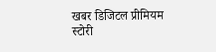खबर डिजिटल प्रीमियम स्टोरी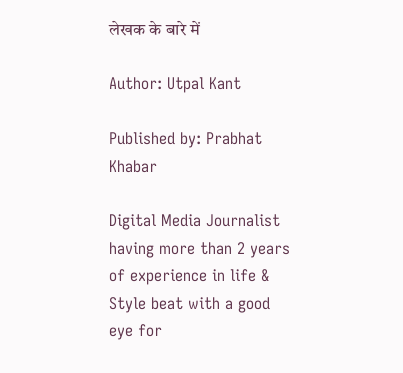लेखक के बारे में

Author: Utpal Kant

Published by: Prabhat Khabar

Digital Media Journalist having more than 2 years of experience in life & Style beat with a good eye for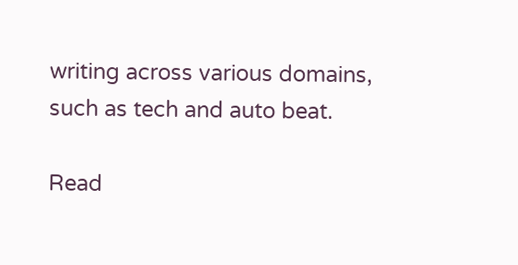writing across various domains, such as tech and auto beat.

Read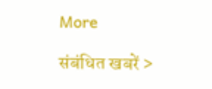More

संबंधित खबरें >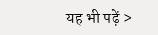यह भी पढ़ें >